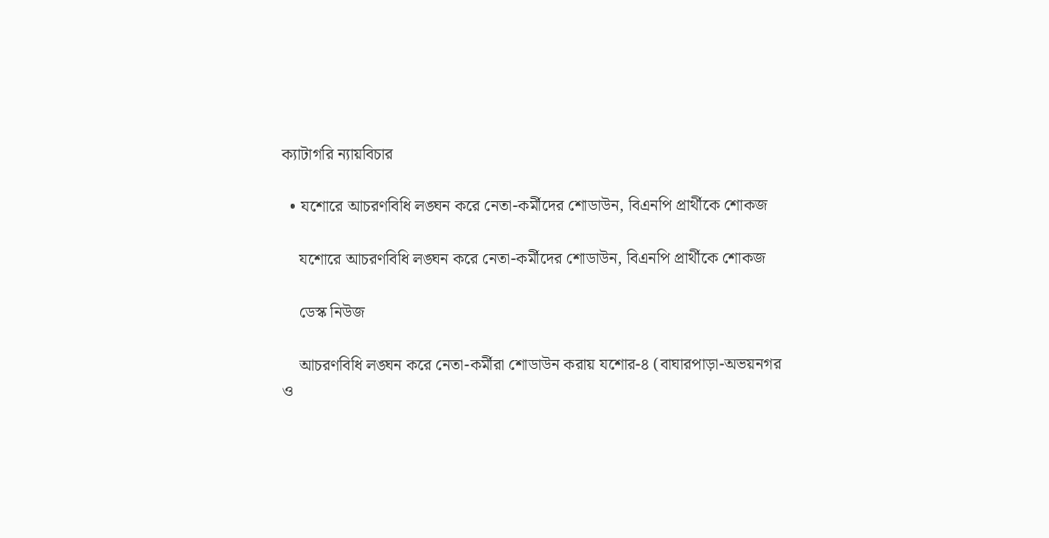ক্যাটাগরি ন্যায়বিচার

  • যশোরে আচরণবিধি লঙ্ঘন করে নেতা-কর্মীদের শোডাউন, বিএনপি প্রার্থীকে শোকজ

    যশোরে আচরণবিধি লঙ্ঘন করে নেতা-কর্মীদের শোডাউন, বিএনপি প্রার্থীকে শোকজ

    ডেস্ক নিউজ

    আচরণবিধি লঙ্ঘন করে নেতা-কর্মীরা শোডাউন করায় যশোর-৪ (বাঘারপাড়া-অভয়নগর ও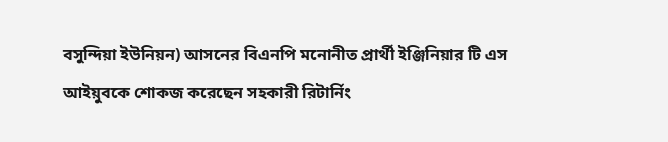বসুন্দিয়া ইউনিয়ন) আসনের বিএনপি মনোনীত প্রার্থী ইঞ্জিনিয়ার টি এস আইয়ুবকে শোকজ করেছেন সহকারী রিটার্নিং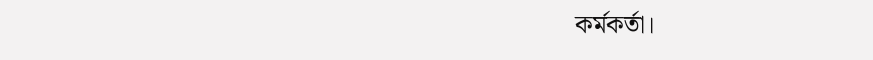কর্মকর্তা।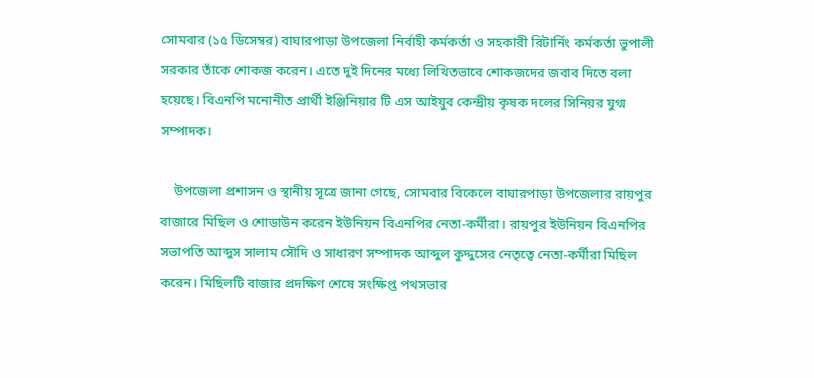সোমবার (১৫ ডিসেম্বর) বাঘারপাড়া উপজেলা নির্বাহী কর্মকর্তা ও সহকারী রিটার্নিং কর্মকর্তা ভুপালী সরকার তাঁকে শোকজ করেন। এতে দুই দিনের মধ্যে লিখিতভাবে শোকজদের জবাব দিতে বলা হয়েছে। বিএনপি মনোনীত প্রার্থী ইঞ্জিনিয়ার টি এস আইয়ুব কেন্দ্রীয় কৃষক দলের সিনিয়র যুগ্ম সম্পাদক।

    উপজেলা প্রশাসন ও স্থানীয় সূত্রে জানা গেছে, সোমবার বিকেলে বাঘারপাড়া উপজেলার রায়পুর বাজারে মিছিল ও শোডাউন করেন ইউনিয়ন বিএনপির নেতা-কর্মীরা। রায়পুর ইউনিয়ন বিএনপির সভাপতি আব্দুস সালাম সৌদি ও সাধারণ সম্পাদক আব্দুল কুদ্দুসের নেতৃত্বে নেতা-কর্মীরা মিছিল করেন। মিছিলটি বাজার প্রদক্ষিণ শেষে সংক্ষিপ্ত পথসভার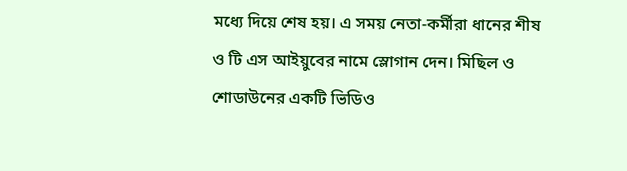মধ্যে দিয়ে শেষ হয়। এ সময় নেতা-কর্মীরা ধানের শীষ ও টি এস আইয়ুবের নামে স্লোগান দেন। মিছিল ও শোডাউনের একটি ভিডিও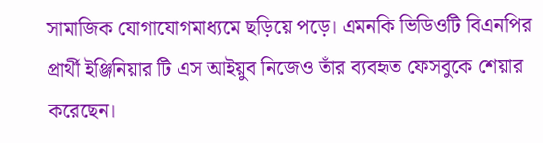সামাজিক যোগাযোগমাধ্যমে ছড়িয়ে পড়ে। এমনকি ভিডিওটি বিএনপির প্রার্থী ইঞ্জিনিয়ার টি এস আইয়ুব নিজেও তাঁর ব্যবহৃত ফেসবুকে শেয়ার করেছেন।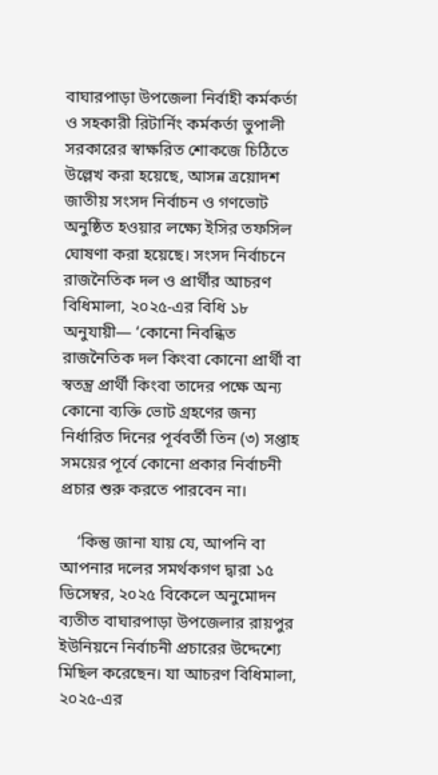বাঘারপাড়া উপজেলা নির্বাহী কর্মকর্তা ও সহকারী রিটার্নিং কর্মকর্তা ভুপালী সরকারের স্বাক্ষরিত শোকজে চিঠিতে উল্লেখ করা হয়েছে, আসন্ন ত্রয়োদশ জাতীয় সংসদ নির্বাচন ও গণভোট অনুষ্ঠিত হওয়ার লক্ষ্যে ইসির তফসিল ঘোষণা করা হয়েছে। সংসদ নির্বাচনে রাজনৈতিক দল ও প্রার্থীর আচরণ বিধিমালা, ২০২৫-এর বিধি ১৮ অনুযায়ী— ‘কোনো নিবন্ধিত রাজনৈতিক দল কিংবা কোনো প্রার্থী বা স্বতন্ত্র প্রার্থী কিংবা তাদের পক্ষে অন্য কোনো ব্যক্তি ভোট গ্রহণের জন্য নির্ধারিত দিনের পূর্ববর্তী তিন (৩) সপ্তাহ সময়ের পূর্বে কোনো প্রকার নির্বাচনী প্রচার শুরু করতে পারবেন না।

    ‘কিন্তু জানা যায় যে, আপনি বা আপনার দলের সমর্থকগণ দ্বারা ১৫ ডিসেম্বর, ২০২৫ বিকেলে অনুমোদন ব্যতীত বাঘারপাড়া উপজেলার রায়পুর ইউনিয়নে নির্বাচনী প্রচারের উদ্দেশ্যে মিছিল করেছেন। যা আচরণ বিধিমালা, ২০২৫-এর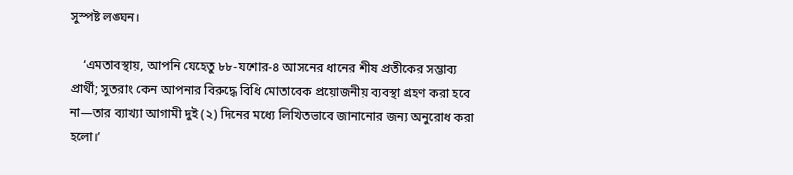সুস্পষ্ট লঙ্ঘন।

    ‘এমতাবস্থায়, আপনি যেহেতু ৮৮-যশোর-৪ আসনের ধানের শীষ প্রতীকের সম্ভাব্য প্রার্থী; সুতরাং কেন আপনার বিরুদ্ধে বিধি মোতাবেক প্রয়োজনীয় ব্যবস্থা গ্রহণ করা হবে না—তার ব্যাখ্যা আগামী দুই (২) দিনের মধ্যে লিখিতভাবে জানানোর জন্য অনুরোধ করা হলো।’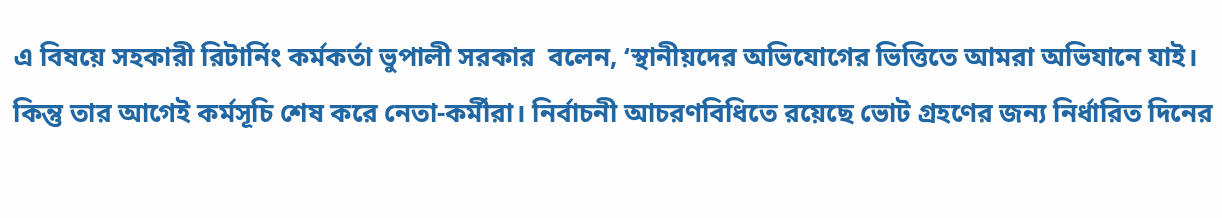এ বিষয়ে সহকারী রিটার্নিং কর্মকর্তা ভুপালী সরকার  বলেন, ‘স্থানীয়দের অভিযোগের ভিত্তিতে আমরা অভিযানে যাই। কিন্তু তার আগেই কর্মসূচি শেষ করে নেতা-কর্মীরা। নির্বাচনী আচরণবিধিতে রয়েছে ভোট গ্রহণের জন্য নির্ধারিত দিনের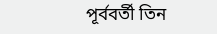পূর্ববর্তী তিন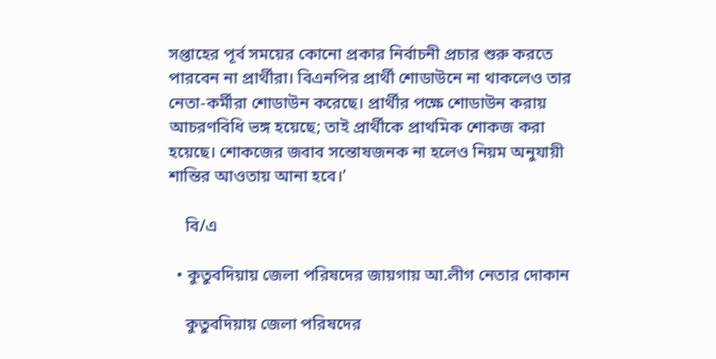সপ্তাহের পূর্ব সময়ের কোনো প্রকার নির্বাচনী প্রচার শুরু করতে পারবেন না প্রার্থীরা। বিএনপির প্রার্থী শোডাউনে না থাকলেও তার নেতা-কর্মীরা শোডাউন করেছে। প্রার্থীর পক্ষে শোডাউন করায় আচরণবিধি ভঙ্গ হয়েছে; তাই প্রার্থীকে প্রাথমিক শোকজ করা হয়েছে। শোকজের জবাব সন্তোষজনক না হলেও নিয়ম অনুযায়ী শান্তির আওতায় আনা হবে।’

    বি/এ

  • কুতুবদিয়ায় জেলা পরিষদের জায়গায় আ.লীগ নেতার দোকান

    কুতুবদিয়ায় জেলা পরিষদের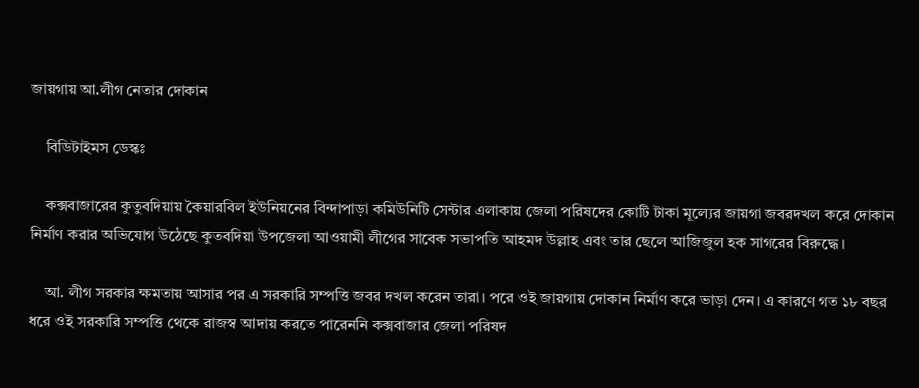জায়গায় আ.লীগ নেতার দোকান

    বিডিটাইমস ডেস্কঃ

    কক্সবাজারের কুতুবদিয়ায় কৈয়ারবিল ইউনিয়নের বিন্দাপাড়া কমিউনিটি সেন্টার এলাকায় জেলা পরিষদের কোটি টাকা মূল্যের জায়গা জবরদখল করে দোকান নির্মাণ করার অভিযোগ উঠেছে কুতবদিয়া উপজেলা আওয়ামী লীগের সাবেক সভাপতি আহমদ উল্লাহ এবং তার ছেলে আজিজুল হক সাগরের বিরুদ্ধে।

    আ. লীগ সরকার ক্ষমতায় আসার পর এ সরকারি সম্পত্তি জবর দখল করেন তারা। পরে ওই জায়গায় দোকান নির্মাণ করে ভাড়া দেন। এ কারণে গত ১৮ বছর ধরে ওই সরকারি সম্পত্তি থেকে রাজস্ব আদায় করতে পারেননি কক্সবাজার জেলা পরিষদ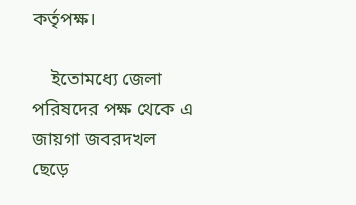কর্তৃপক্ষ।

    ইতোমধ্যে জেলা পরিষদের পক্ষ থেকে এ জায়গা জবরদখল ছেড়ে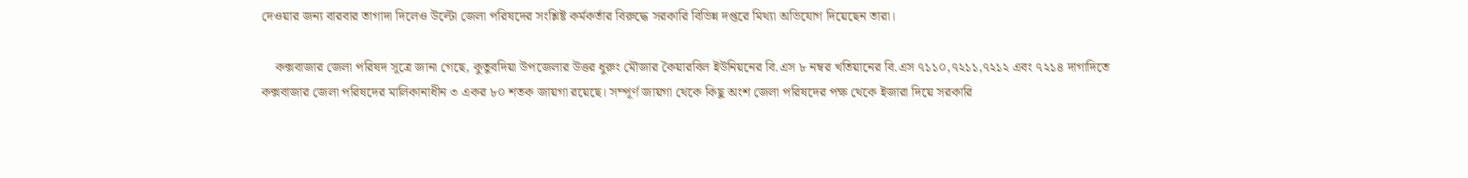দেওয়ার জন্য বারবার তাগাদা দিলেও উল্টো জেলা পরিষদের সংশ্লিষ্ট কর্মকর্তার বিরুদ্ধে সরকারি বিভিন্ন দপ্তরে মিথ্যা অভিযোগ দিয়েছেন তারা।

    কক্সবাজার জেলা পরিষদ সূত্রে জানা গেছে, কুতুবদিয়া উপজেলার উত্তর ধুরুং মৌজার কৈয়ারবিল ইউনিয়নের বি.এস ৮ নম্বর খতিয়ানের বি.এস ৭১১০,৭২১১,৭২১২ এবং ৭২১৪ দাগাদিতে কক্সবাজার জেলা পরিষদের মালিকানাধীন ৩ একর ৮০ শতক জায়গা রয়েছে। সম্পূর্ণ জায়গা থেকে কিছু অংশ জেলা পরিষদের পক্ষ থেকে ইজারা দিয়ে সরকারি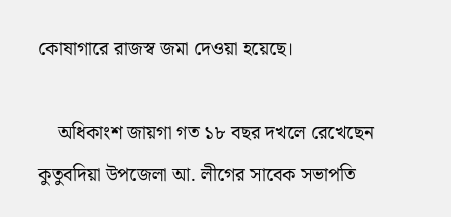কোষাগারে রাজস্ব জমা দেওয়া হয়েছে।

    অধিকাংশ জায়গা গত ১৮ বছর দখলে রেখেছেন কুতুবদিয়া উপজেলা আ. লীগের সাবেক সভাপতি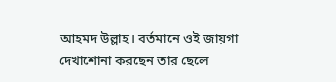আহমদ উল্লাহ। বর্তমানে ওই জায়গা দেখাশোনা করছেন তার ছেলে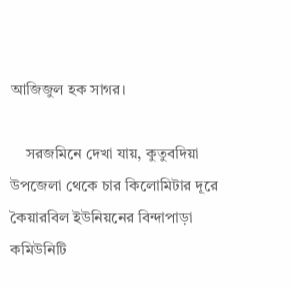আজিজুল হক সাগর।

    সরজমিনে দেখা যায়, কুতুবদিয়া উপজেলা থেকে চার কিলোমিটার দূরে কৈয়ারবিল ইউনিয়নের বিন্দাপাড়া কমিউনিটি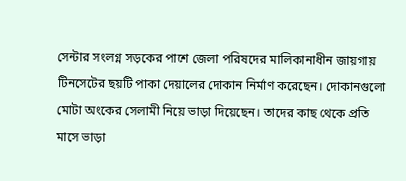সেন্টার সংলগ্ন সড়কের পাশে জেলা পরিষদের মালিকানাধীন জায়গায় টিনসেটের ছয়টি পাকা দেয়ালের দোকান নির্মাণ করেছেন। দোকানগুলো মোটা অংকের সেলামী নিয়ে ভাড়া দিয়েছেন। তাদের কাছ থেকে প্রতি মাসে ভাড়া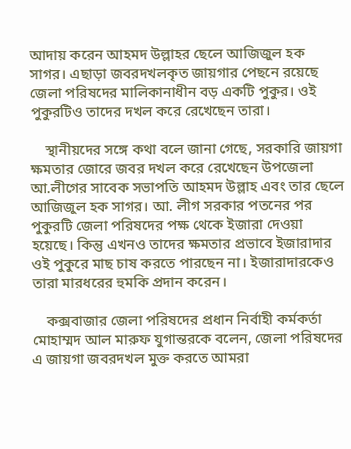আদায় করেন আহমদ উল্লাহর ছেলে আজিজুল হক সাগর। এছাড়া জবরদখলকৃত জায়গার পেছনে রয়েছে জেলা পরিষদের মালিকানাধীন বড় একটি পুকুর। ওই পুকুরটিও তাদের দখল করে রেখেছেন তারা।

    স্থানীয়দের সঙ্গে কথা বলে জানা গেছে, সরকারি জায়গা ক্ষমতার জোরে জবর দখল করে রেখেছেন উপজেলা আ.লীগের সাবেক সভাপতি আহমদ উল্লাহ এবং তার ছেলে আজিজুল হক সাগর। আ. লীগ সরকার পতনের পর পুকুরটি জেলা পরিষদের পক্ষ থেকে ইজারা দেওয়া হয়েছে। কিন্তু এখনও তাদের ক্ষমতার প্রভাবে ইজারাদার ওই পুকুরে মাছ চাষ করতে পারছেন না। ইজারাদারকেও তারা মারধরের হুমকি প্রদান করেন।

    কক্সবাজার জেলা পরিষদের প্রধান নির্বাহী কর্মকর্তা মোহাম্মদ আল মারুফ যুগান্তরকে বলেন, জেলা পরিষদের এ জায়গা জবরদখল মুক্ত করতে আমরা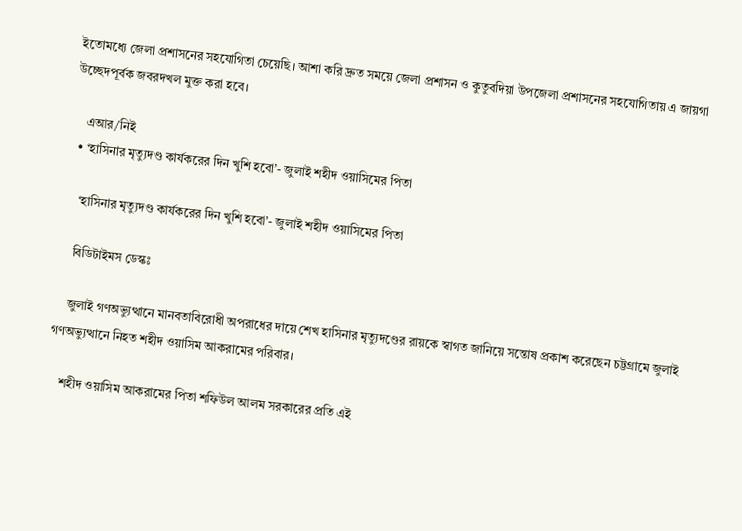ইতোমধ্যে জেলা প্রশাসনের সহযোগিতা চেয়েছি। আশা করি দ্রুত সময়ে জেলা প্রশাসন ও কুতুবদিয়া উপজেলা প্রশাসনের সহযোগিতায় এ জায়গা উচ্ছেদপূর্বক জবরদখল মুক্ত করা হবে।

    এআর/নিই
  • ‘হাসিনার মৃত্যুদণ্ড কার্যকরের দিন খুশি হবো’- জুলাই শহীদ ওয়াসিমের পিতা

    ‘হাসিনার মৃত্যুদণ্ড কার্যকরের দিন খুশি হবো’- জুলাই শহীদ ওয়াসিমের পিতা

    বিডিটাইমস ডেস্কঃ

    জুলাই গণঅভ্যুত্থানে মানবতাবিরোধী অপরাধের দায়ে শেখ হাসিনার মৃত্যুদণ্ডের রায়কে স্বাগত জানিয়ে সন্তোষ প্রকাশ করেছেন চট্টগ্রামে জুলাই গণঅভ্যুত্থানে নিহত শহীদ ওয়াসিম আকরামের পরিবার।

    শহীদ ওয়াসিম আকরামের পিতা শফিউল আলম সরকারের প্রতি এই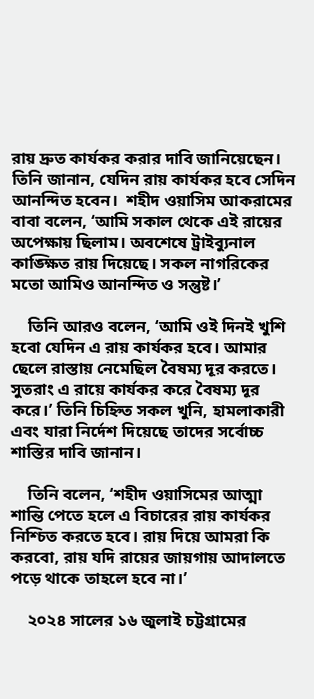রায় দ্রুত কার্যকর করার দাবি জানিয়েছেন। তিনি জানান, যেদিন রায় কার্যকর হবে সেদিন আনন্দিত হবেন।  শহীদ ওয়াসিম আকরামের বাবা বলেন, ‘আমি সকাল থেকে এই রায়ের অপেক্ষায় ছিলাম। অবশেষে ট্রাইব্যুনাল কাঙ্ক্ষিত রায় দিয়েছে। সকল নাগরিকের মতো আমিও আনন্দিত ও সন্তুষ্ট।’

    তিনি আরও বলেন, ‘আমি ওই দিনই খুশি হবো যেদিন এ রায় কার্যকর হবে। আমার ছেলে রাস্তায় নেমেছিল বৈষম্য দূর করতে। সুতরাং এ রায়ে কার্যকর করে বৈষম্য দূর করে।’ তিনি চিহ্নিত সকল খুনি, হামলাকারী এবং যারা নির্দেশ দিয়েছে তাদের সর্বোচ্চ শাস্তির দাবি জানান।

    তিনি বলেন, ‘শহীদ ওয়াসিমের আত্মা শান্তি পেতে হলে এ বিচারের রায় কার্যকর নিশ্চিত করতে হবে। রায় দিয়ে আমরা কি করবো, রায় যদি রায়ের জায়গায় আদালতে পড়ে থাকে তাহলে হবে না।’

    ২০২৪ সালের ১৬ জুলাই চট্টগ্রামের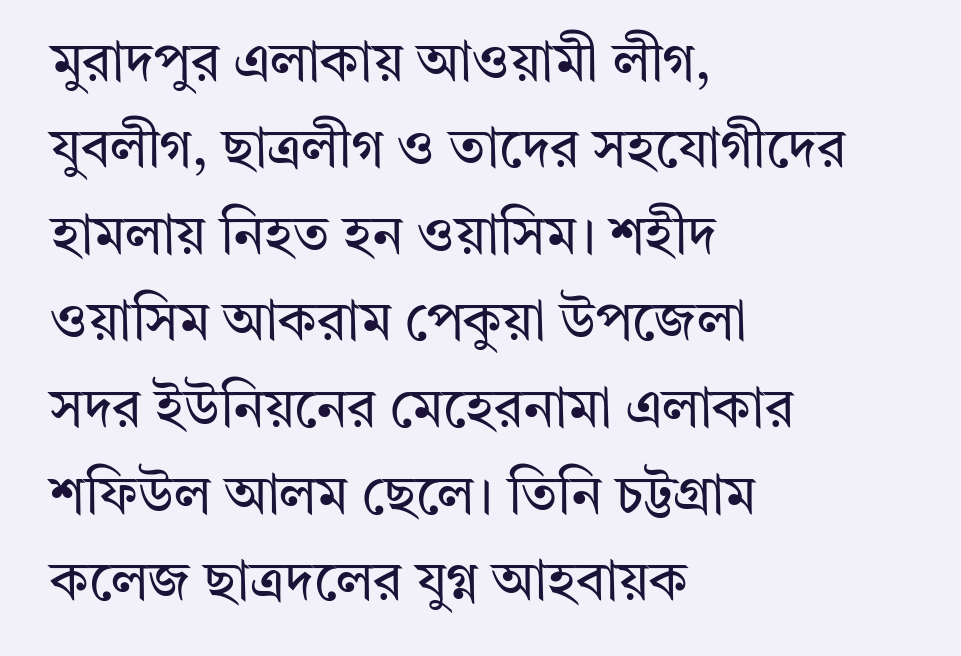মুরাদপুর এলাকায় আওয়ামী লীগ, যুবলীগ, ছাত্রলীগ ও তাদের সহযোগীদের হামলায় নিহত হন ওয়াসিম। শহীদ ওয়াসিম আকরাম পেকুয়া উপজেলা সদর ইউনিয়নের মেহেরনামা এলাকার শফিউল আলম ছেলে। তিনি চট্টগ্রাম কলেজ ছাত্রদলের যুগ্ন আহবায়ক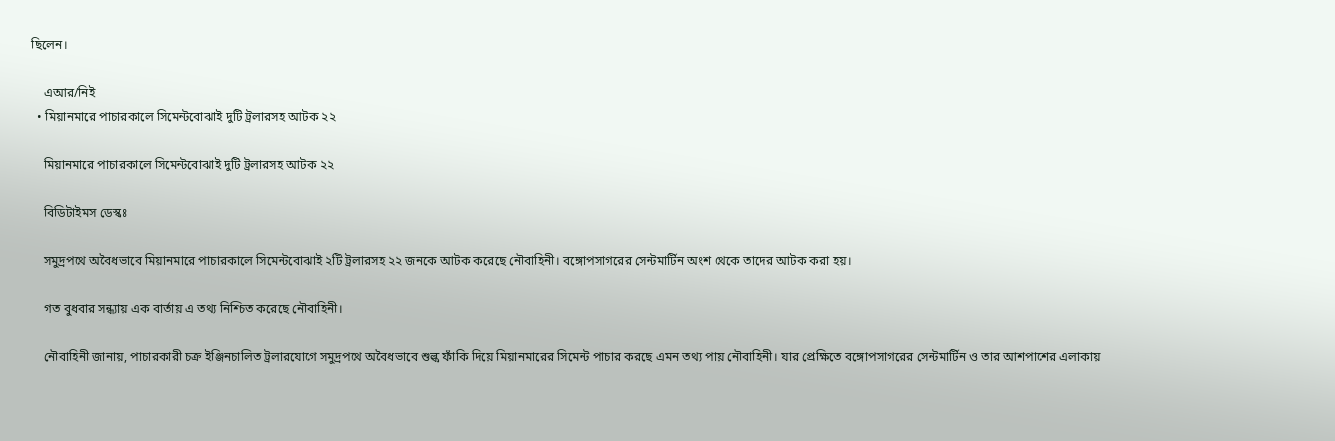ছিলেন।

    এআর/নিই
  • মিয়ানমারে পাচারকালে সিমেন্টবোঝাই দুটি ট্রলারসহ আটক ২২

    মিয়ানমারে পাচারকালে সিমেন্টবোঝাই দুটি ট্রলারসহ আটক ২২

    বিডিটাইমস ডেস্কঃ

    সমুদ্রপথে অবৈধভাবে মিয়ানমারে পাচারকালে সিমেন্টবোঝাই ২টি ট্রলারসহ ২২ জনকে আটক করেছে নৌবাহিনী। বঙ্গোপসাগরের সেন্টমার্টিন অংশ থেকে তাদের আটক করা হয়।

    গত বুধবার সন্ধ্যায় এক বার্তায় এ তথ্য নিশ্চিত করেছে নৌবাহিনী।

    নৌবাহিনী জানায়, পাচারকারী চক্র ইঞ্জিনচালিত ট্রলারযোগে সমুদ্রপথে অবৈধভাবে শুল্ক ফাঁকি দিয়ে মিয়ানমারের সিমেন্ট পাচার করছে এমন তথ্য পায় নৌবাহিনী। যার প্রেক্ষিতে বঙ্গোপসাগরের সেন্টমার্টিন ও তার আশপাশের এলাকায়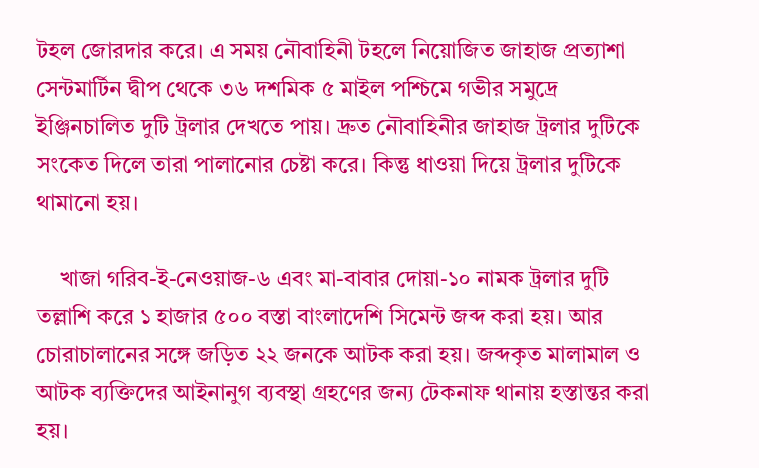টহল জোরদার করে। এ সময় নৌবাহিনী টহলে নিয়োজিত জাহাজ প্রত্যাশা সেন্টমার্টিন দ্বীপ থেকে ৩৬ দশমিক ৫ মাইল পশ্চিমে গভীর সমুদ্রে ইঞ্জিনচালিত দুটি ট্রলার দেখতে পায়। দ্রুত নৌবাহিনীর জাহাজ ট্রলার দুটিকে সংকেত দিলে তারা পালানোর চেষ্টা করে। কিন্তু ধাওয়া দিয়ে ট্রলার দুটিকে থামানো হয়।

    খাজা গরিব-ই-নেওয়াজ-৬ এবং মা-বাবার দোয়া-১০ নামক ট্রলার দুটি তল্লাশি করে ১ হাজার ৫০০ বস্তা বাংলাদেশি সিমেন্ট জব্দ করা হয়। আর চোরাচালানের সঙ্গে জড়িত ২২ জনকে আটক করা হয়। জব্দকৃত মালামাল ও আটক ব্যক্তিদের আইনানুগ ব্যবস্থা গ্রহণের জন্য টেকনাফ থানায় হস্তান্তর করা হয়।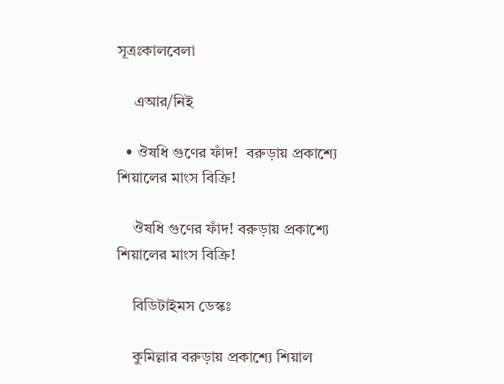সূত্রঃকালবেলা

    এআর/নিই

  • ঔষধি গুণের ফাঁদ!  বরুড়ায় প্রকাশ্যে শিয়ালের মাংস বিক্রি!

    ঔষধি গুণের ফাঁদ! বরুড়ায় প্রকাশ্যে শিয়ালের মাংস বিক্রি!

    বিডিটাইমস ডেস্কঃ

    কুমিল্লার বরুড়ায় প্রকাশ্যে শিয়াল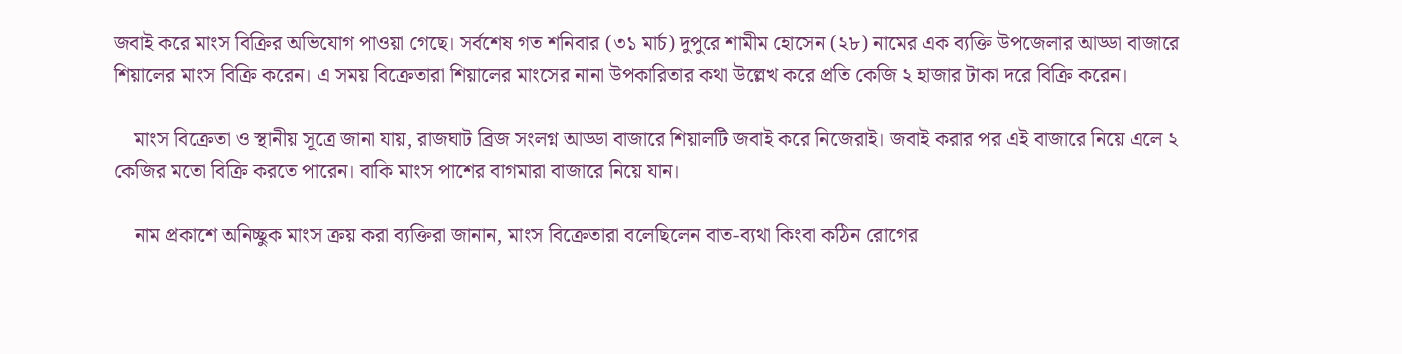জবাই করে মাংস বিক্রির অভিযোগ পাওয়া গেছে। সর্বশেষ গত শনিবার (৩১ মার্চ) দুপুরে শামীম হোসেন (২৮) নামের এক ব্যক্তি উপজেলার আড্ডা বাজারে শিয়ালের মাংস বিক্রি করেন। এ সময় বিক্রেতারা শিয়ালের মাংসের নানা উপকারিতার কথা উল্লেখ করে প্রতি কেজি ২ হাজার টাকা দরে বিক্রি করেন।

    মাংস বিক্রেতা ও স্থানীয় সূত্রে জানা যায়, রাজঘাট ব্রিজ সংলগ্ন আড্ডা বাজারে শিয়ালটি জবাই করে নিজেরাই। জবাই করার পর এই বাজারে নিয়ে এলে ২ কেজির মতো বিক্রি করতে পারেন। বাকি মাংস পাশের বাগমারা বাজারে নিয়ে যান।

    নাম প্রকাশে অনিচ্ছুক মাংস ক্রয় করা ব্যক্তিরা জানান, মাংস বিক্রেতারা বলেছিলেন বাত-ব্যথা কিংবা কঠিন রোগের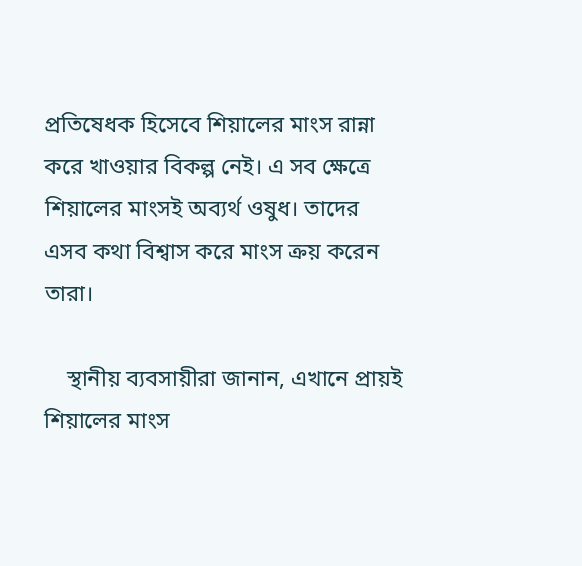প্রতিষেধক হিসেবে শিয়ালের মাংস রান্না করে খাওয়ার বিকল্প নেই। এ সব ক্ষেত্রে শিয়ালের মাংসই অব্যর্থ ওষুধ। তাদের এসব কথা বিশ্বাস করে মাংস ক্রয় করেন তারা।

    স্থানীয় ব্যবসায়ীরা জানান, এখানে প্রায়ই শিয়ালের মাংস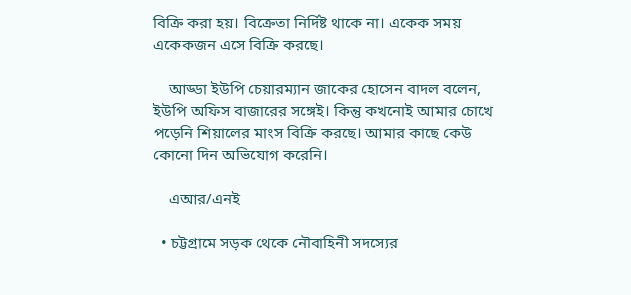বিক্রি করা হয়। বিক্রেতা নির্দিষ্ট থাকে না। একেক সময় একেকজন এসে বিক্রি করছে।

    আড্ডা ইউপি চেয়ারম্যান জাকের হোসেন বাদল বলেন, ইউপি অফিস বাজারের সঙ্গেই। কিন্তু কখনোই আমার চোখে পড়েনি শিয়ালের মাংস বিক্রি করছে। আমার কাছে কেউ কোনো দিন অভিযোগ করেনি।

    এআর/এনই

  • চট্টগ্রামে সড়ক থেকে নৌবাহিনী সদস্যের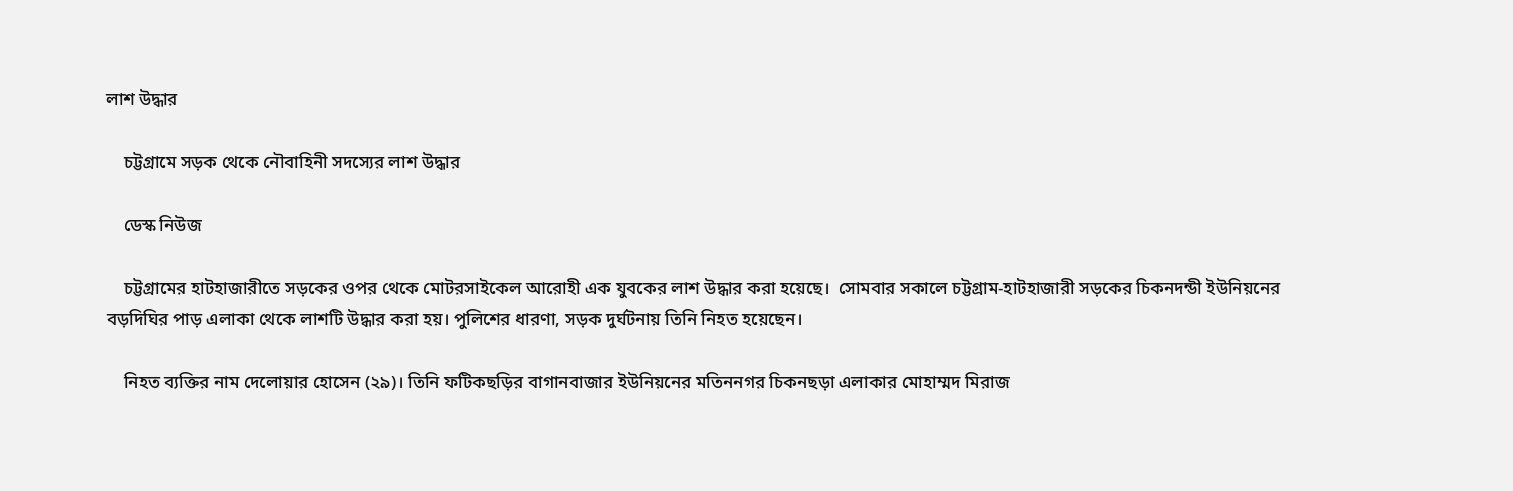লাশ উদ্ধার

    চট্টগ্রামে সড়ক থেকে নৌবাহিনী সদস্যের লাশ উদ্ধার

    ডেস্ক নিউজ

    চট্টগ্রামের হাটহাজারীতে সড়কের ওপর থেকে মোটরসাইকেল আরোহী এক যুবকের লাশ উদ্ধার করা হয়েছে।  সোমবার সকালে চট্টগ্রাম-হাটহাজারী সড়কের চিকনদন্ডী ইউনিয়নের বড়দিঘির পাড় এলাকা থেকে লাশটি উদ্ধার করা হয়। পুলিশের ধারণা, সড়ক দুর্ঘটনায় তিনি নিহত হয়েছেন।

    নিহত ব্যক্তির নাম দেলোয়ার হোসেন (২৯)। তিনি ফটিকছড়ির বাগানবাজার ইউনিয়নের মতিননগর চিকনছড়া এলাকার মোহাম্মদ মিরাজ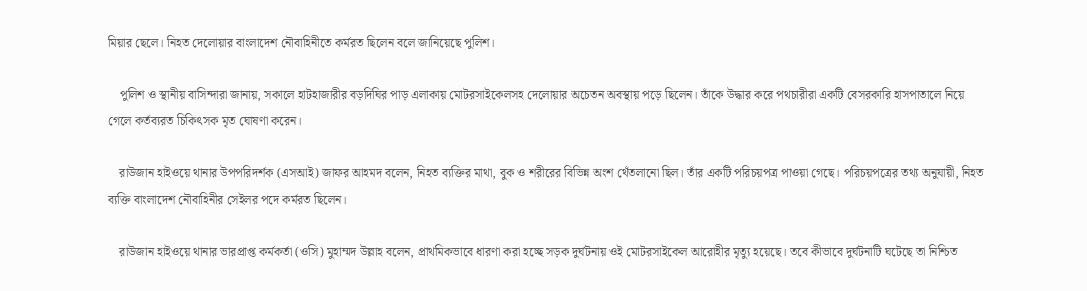মিয়ার ছেলে। নিহত দেলোয়ার বাংলাদেশ নৌবাহিনীতে কর্মরত ছিলেন বলে জানিয়েছে পুলিশ।

    পুলিশ ও স্থানীয় বাসিন্দারা জানায়, সকালে হাটহাজারীর বড়দিঘির পাড় এলাকায় মোটরসাইকেলসহ দেলোয়ার অচেতন অবস্থায় পড়ে ছিলেন। তাঁকে উদ্ধার করে পথচারীরা একটি বেসরকারি হাসপাতালে নিয়ে গেলে কর্তব্যরত চিকিৎসক মৃত ঘোষণা করেন।

    রাউজান হাইওয়ে থানার উপপরিদর্শক (এসআই) জাফর আহমদ বলেন, নিহত ব্যক্তির মাথা, বুক ও শরীরের বিভিন্ন অংশ থেঁতলানো ছিল। তাঁর একটি পরিচয়পত্র পাওয়া গেছে। পরিচয়পত্রের তথ্য অনুযায়ী, নিহত ব্যক্তি বাংলাদেশ নৌবাহিনীর সেইলর পদে কর্মরত ছিলেন।

    রাউজান হাইওয়ে থানার ভারপ্রাপ্ত কর্মকর্তা (ওসি) মুহাম্মদ উল্লাহ বলেন, প্রাথমিকভাবে ধারণা করা হচ্ছে সড়ক দুর্ঘটনায় ওই মোটরসাইকেল আরোহীর মৃত্যু হয়েছে। তবে কীভাবে দুর্ঘটনাটি ঘটেছে তা নিশ্চিত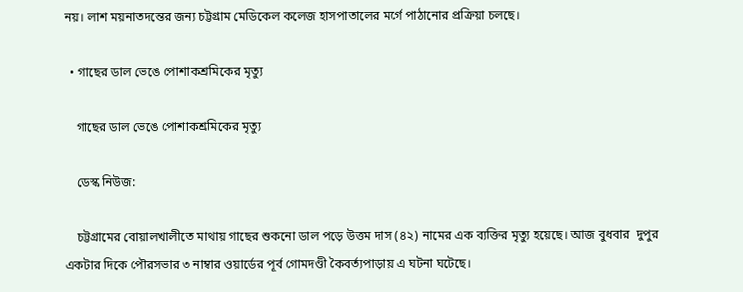নয়। লাশ ময়নাতদন্তের জন্য চট্টগ্রাম মেডিকেল কলেজ হাসপাতালের মর্গে পাঠানোর প্রক্রিয়া চলছে।

  • গাছের ডাল ভেঙে পোশাকশ্রমিকের মৃত্যু

    গাছের ডাল ভেঙে পোশাকশ্রমিকের মৃত্যু

    ডেস্ক নিউজ:

    চট্টগ্রামের বোয়ালখালীতে মাথায় গাছের শুকনো ডাল পড়ে উত্তম দাস (৪২) নামের এক ব্যক্তির মৃত্যু হয়েছে। আজ বুধবার  দুপুর একটার দিকে পৌরসভার ৩ নাম্বার ওয়ার্ডের পূর্ব গোমদণ্ডী কৈবর্ত্যপাড়ায় এ ঘটনা ঘটেছে।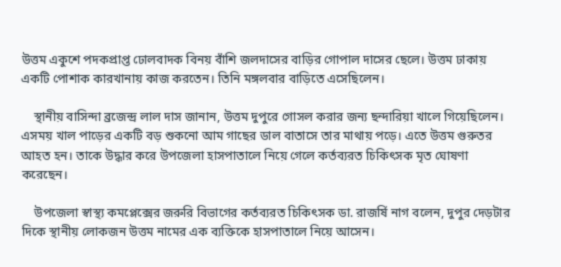উত্তম একুশে পদকপ্রাপ্ত ঢোলবাদক বিনয় বাঁশি জলদাসের বাড়ির গোপাল দাসের ছেলে। উত্তম ঢাকায় একটি পোশাক কারখানায় কাজ করতেন। তিনি মঙ্গলবার বাড়িতে এসেছিলেন।

    স্থানীয় বাসিন্দা ব্রজেন্দ্র লাল দাস জানান, উত্তম দুপুরে গোসল করার জন্য ছন্দারিয়া খালে গিয়েছিলেন। এসময় খাল পাড়ের একটি বড় শুকনো আম গাছের ডাল বাতাসে তার মাথায় পড়ে। এতে উত্তম গুরুতর আহত হন। তাকে উদ্ধার করে উপজেলা হাসপাতালে নিয়ে গেলে কর্তব্যরত চিকিৎসক মৃত ঘোষণা করেছেন।

    উপজেলা স্বাস্থ্য কমপ্লেক্সের জরুরি বিভাগের কর্তব্যরত চিকিৎসক ডা. রাজর্ষি নাগ বলেন, দুপুর দেড়টার দিকে স্থানীয় লোকজন উত্তম নামের এক ব্যক্তিকে হাসপাতালে নিয়ে আসেন।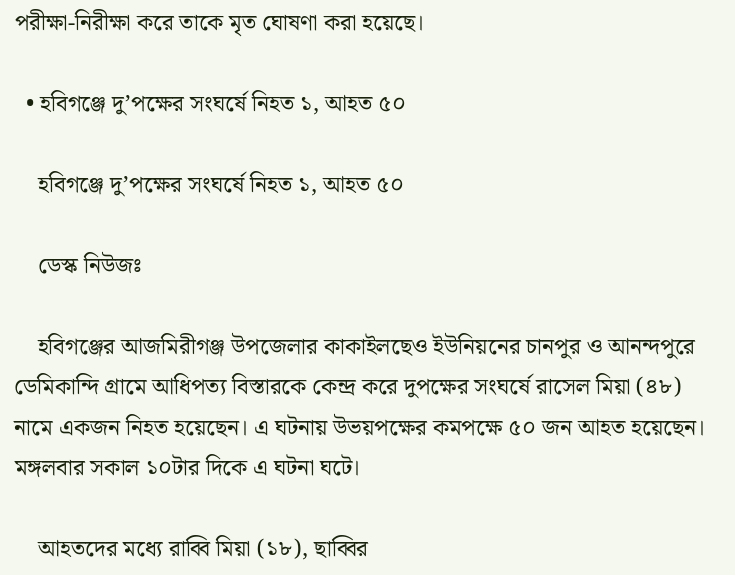পরীক্ষা-নিরীক্ষা করে তাকে মৃত ঘোষণা করা হয়েছে।

  • হবিগঞ্জে দু’পক্ষের সংঘর্ষে নিহত ১, আহত ৫০

    হবিগঞ্জে দু’পক্ষের সংঘর্ষে নিহত ১, আহত ৫০

    ডেস্ক নিউজঃ

    হবিগঞ্জের আজমিরীগঞ্জ উপজেলার কাকাইলছেও ইউনিয়নের চানপুর ও আনন্দপুরে ডেমিকান্দি গ্রামে আধিপত্য বিস্তারকে কেন্দ্র করে দুপক্ষের সংঘর্ষে রাসেল মিয়া (৪৮) নামে একজন নিহত হয়েছেন। এ ঘটনায় উভয়পক্ষের কমপক্ষে ৫০ জন আহত হয়েছেন। মঙ্গলবার সকাল ১০টার দিকে এ ঘটনা ঘটে।

    আহতদের মধ্যে রাব্বি মিয়া (১৮), ছাব্বির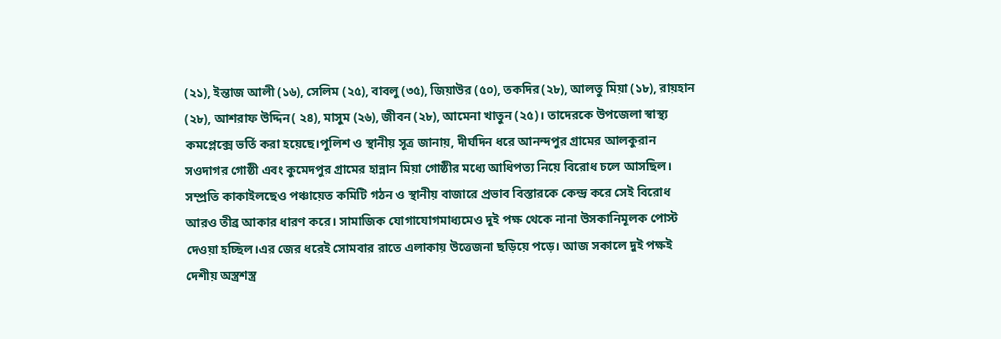(২১), ইন্তাজ আলী (১৬), সেলিম (২৫), বাবলু (৩৫), জিয়াউর (৫০), তকদির(২৮), আলতু মিয়া (১৮), রায়হান (২৮), আশরাফ উদ্দিন( ২৪), মাসুম (২৬), জীবন (২৮), আমেনা খাতুন (২৫)। তাদেরকে উপজেলা স্বাস্থ্য কমপ্লেক্সে ভর্তি করা হয়েছে।পুলিশ ও স্থানীয় সূত্র জানায়, দীর্ঘদিন ধরে আনন্দপুর গ্রামের আলকুরান সওদাগর গোষ্ঠী এবং কুমেদপুর গ্রামের হান্নান মিয়া গোষ্ঠীর মধ্যে আধিপত্য নিয়ে বিরোধ চলে আসছিল। সম্প্রতি কাকাইলছেও পঞ্চায়েত কমিটি গঠন ও স্থানীয় বাজারে প্রভাব বিস্তারকে কেন্দ্র করে সেই বিরোধ আরও তীব্র আকার ধারণ করে। সামাজিক যোগাযোগমাধ্যমেও দুই পক্ষ থেকে নানা উসকানিমূলক পোস্ট দেওয়া হচ্ছিল।এর জের ধরেই সোমবার রাতে এলাকায় উত্তেজনা ছড়িয়ে পড়ে। আজ সকালে দুই পক্ষই দেশীয় অস্ত্রশস্ত্র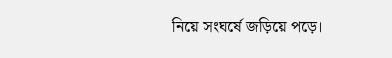নিয়ে সংঘর্ষে জড়িয়ে পড়ে।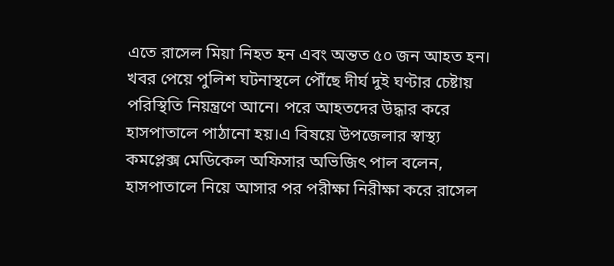এতে রাসেল মিয়া নিহত হন এবং অন্তত ৫০ জন আহত হন। খবর পেয়ে পুলিশ ঘটনাস্থলে পৌঁছে দীর্ঘ দুই ঘণ্টার চেষ্টায় পরিস্থিতি নিয়ন্ত্রণে আনে। পরে আহতদের উদ্ধার করে হাসপাতালে পাঠানো হয়।এ বিষয়ে উপজেলার স্বাস্থ্য কমপ্লেক্স মেডিকেল অফিসার অভিজিৎ পাল বলেন, হাসপাতালে নিয়ে আসার পর পরীক্ষা নিরীক্ষা করে রাসেল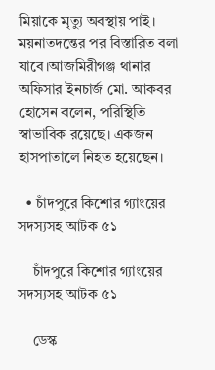মিয়াকে মৃত্যু অবস্থায় পাই। ময়নাতদন্তের পর বিস্তারিত বলা যাবে।আজমিরীগঞ্জ থানার অফিসার ইনচার্জ মো. আকবর হোসেন বলেন, পরিস্থিতি স্বাভাবিক রয়েছে। একজন হাসপাতালে নিহত হয়েছেন।

  • চাঁদপুরে কিশোর গ্যাংয়ের সদস্যসহ আটক ৫১

    চাঁদপুরে কিশোর গ্যাংয়ের সদস্যসহ আটক ৫১

    ডেস্ক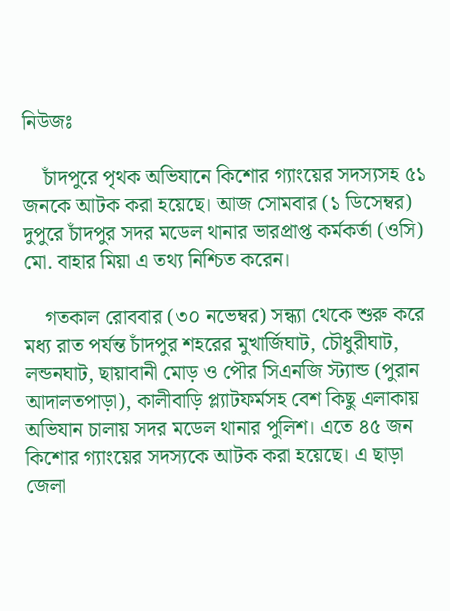নিউজঃ

    চাঁদপুরে পৃথক অভিযানে কিশোর গ্যাংয়ের সদস্যসহ ৫১ জনকে আটক করা হয়েছে। আজ সোমবার (১ ডিসেম্বর) দুপুরে চাঁদপুর সদর মডেল থানার ভারপ্রাপ্ত কর্মকর্তা (ওসি) মো. বাহার মিয়া এ তথ্য নিশ্চিত করেন।

    গতকাল রোববার (৩০ নভেম্বর) সন্ধ্যা থেকে শুরু করে মধ্য রাত পর্যন্ত চাঁদপুর শহরের মুখার্জিঘাট, চৌধুরীঘাট, লন্ডনঘাট, ছায়াবানী মোড় ও পৌর সিএনজি স্ট্যান্ড (পুরান আদালতপাড়া), কালীবাড়ি প্ল্যাটফর্মসহ বেশ কিছু এলাকায় অভিযান চালায় সদর মডেল থানার পুলিশ। এতে ৪৫ জন কিশোর গ্যাংয়ের সদস্যকে আটক করা হয়েছে। এ ছাড়া জেলা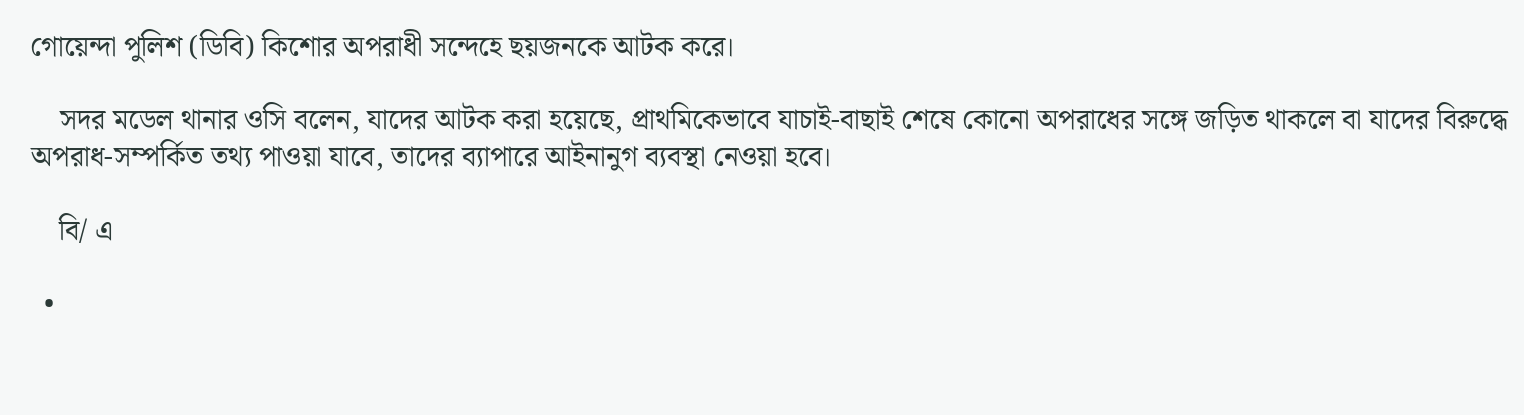গোয়েন্দা পুলিশ (ডিবি) কিশোর অপরাধী সন্দেহে ছয়জনকে আটক করে।

    সদর মডেল থানার ওসি বলেন, যাদের আটক করা হয়েছে, প্রাথমিকেভাবে যাচাই-বাছাই শেষে কোনো অপরাধের সঙ্গে জড়িত থাকলে বা যাদের বিরুদ্ধে অপরাধ-সম্পর্কিত তথ্য পাওয়া যাবে, তাদের ব্যাপারে আইনানুগ ব্যবস্থা নেওয়া হবে।

    বি/ এ

  •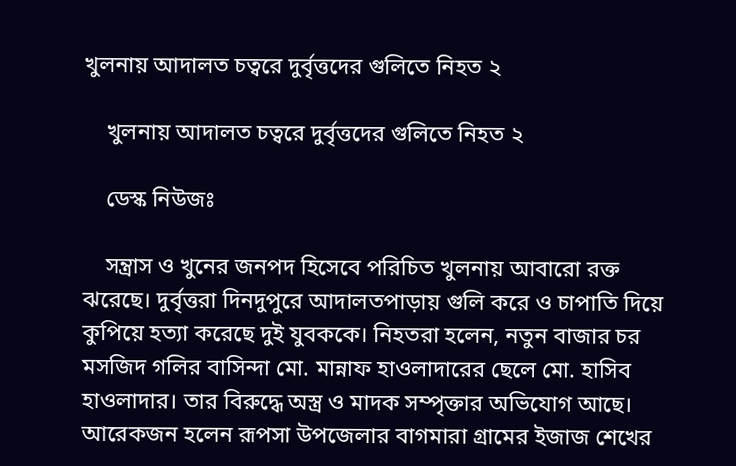খুলনায় আদালত চত্বরে দুর্বৃত্তদের গুলিতে নিহত ২

    খুলনায় আদালত চত্বরে দুর্বৃত্তদের গুলিতে নিহত ২

    ডেস্ক নিউজঃ

    সন্ত্রাস ও খুনের জনপদ হিসেবে পরিচিত খুলনায় আবারো রক্ত ঝরেছে। দুর্বৃত্তরা দিনদুপুরে আদালতপাড়ায় গুলি করে ও চাপাতি দিয়ে কুপিয়ে হত্যা করেছে দুই যুবককে। নিহতরা হলেন, নতুন বাজার চর মসজিদ গলির বাসিন্দা মো. মান্নাফ হাওলাদারের ছেলে মো. হাসিব হাওলাদার। তার বিরুদ্ধে অস্ত্র ও মাদক সম্পৃক্তার অভিযোগ আছে। আরেকজন হলেন রূপসা উপজেলার বাগমারা গ্রামের ইজাজ শেখের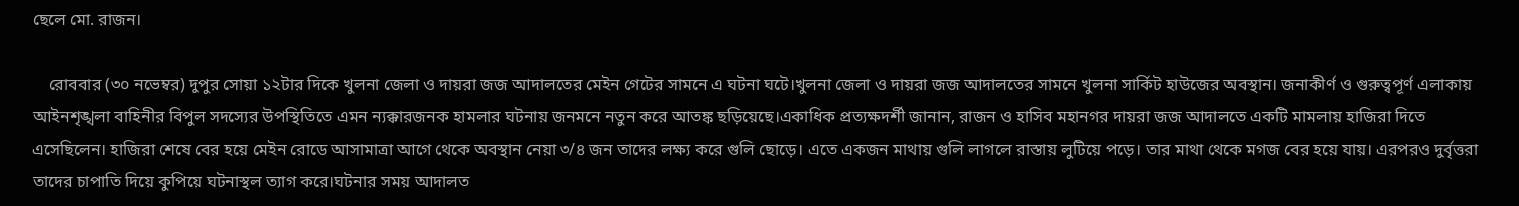ছেলে মো. রাজন।

    রোববার (৩০ নভেম্বর) দুপুর সোয়া ১২টার দিকে খুলনা জেলা ও দায়রা জজ আদালতের মেইন গেটের সামনে এ ঘটনা ঘটে।খুলনা জেলা ও দায়রা জজ আদালতের সামনে খুলনা সার্কিট হাউজের অবস্থান। জনাকীর্ণ ও গুরুত্বপূর্ণ এলাকায় আইনশৃঙ্খলা বাহিনীর বিপুল সদস্যের উপস্থিতিতে এমন ন্যক্কারজনক হামলার ঘটনায় জনমনে নতুন করে আতঙ্ক ছড়িয়েছে।একাধিক প্রত্যক্ষদর্শী জানান, রাজন ও হাসিব মহানগর দায়রা জজ আদালতে একটি মামলায় হাজিরা দিতে এসেছিলেন। হাজিরা শেষে বের হয়ে মেইন রোডে আসামাত্রা আগে থেকে অবস্থান নেয়া ৩/৪ জন তাদের লক্ষ্য করে গুলি ছোড়ে। এতে একজন মাথায় গুলি লাগলে রাস্তায় লুটিয়ে পড়ে। তার মাথা থেকে মগজ বের হয়ে যায়। এরপরও দুর্বৃত্তরা তাদের চাপাতি দিয়ে কুপিয়ে ঘটনাস্থল ত্যাগ করে।ঘটনার সময় আদালত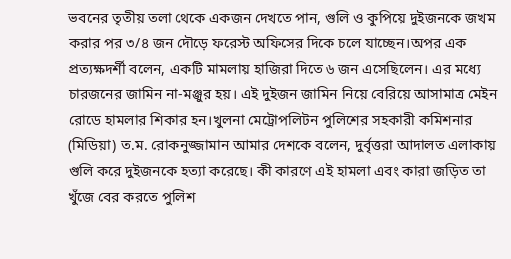ভবনের তৃতীয় তলা থেকে একজন দেখতে পান, গুলি ও কুপিয়ে দুইজনকে জখম করার পর ৩/৪ জন দৌড়ে ফরেস্ট অফিসের দিকে চলে যাচ্ছেন।অপর এক প্রত্যক্ষদর্শী বলেন, একটি মামলায় হাজিরা দিতে ৬ জন এসেছিলেন। এর মধ্যে চারজনের জামিন না-মঞ্জুর হয়। এই দুইজন জামিন নিয়ে বেরিয়ে আসামাত্র মেইন রোডে হামলার শিকার হন।খুলনা মেট্রোপলিটন পুলিশের সহকারী কমিশনার (মিডিয়া) ত.ম. রোকনুজ্জামান আমার দেশকে বলেন, দুর্বৃত্তরা আদালত এলাকায় গুলি করে দুইজনকে হত্যা করেছে। কী কারণে এই হামলা এবং কারা জড়িত তা খুঁজে বের করতে পুলিশ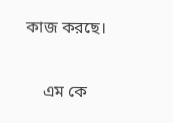কাজ করছে।

    এম কে